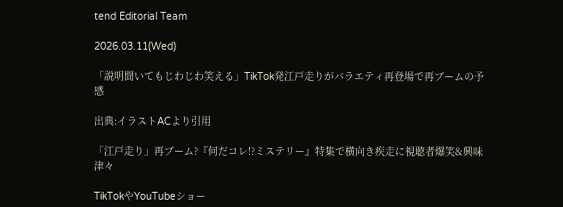tend Editorial Team

2026.03.11(Wed)

「説明聞いてもじわじわ笑える」TikTok発江戸走りがバラエティ再登場で再ブームの予感

出典:イラストACより引用

「江戸走り」再ブーム?『何だコレ!?ミステリー』特集で横向き疾走に視聴者爆笑&興味津々

TikTokやYouTubeショー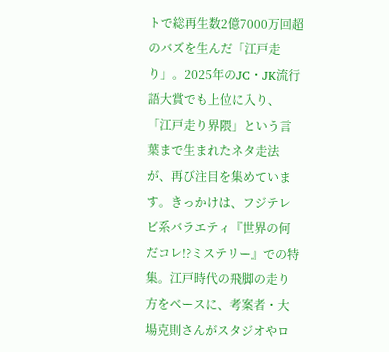トで総再生数2億7000万回超のバズを生んだ「江戸走り」。2025年のJC・JK流行語大賞でも上位に入り、「江戸走り界隈」という言葉まで生まれたネタ走法が、再び注目を集めています。きっかけは、フジテレビ系バラエティ『世界の何だコレ!?ミステリー』での特集。江戸時代の飛脚の走り方をベースに、考案者・大場克則さんがスタジオやロ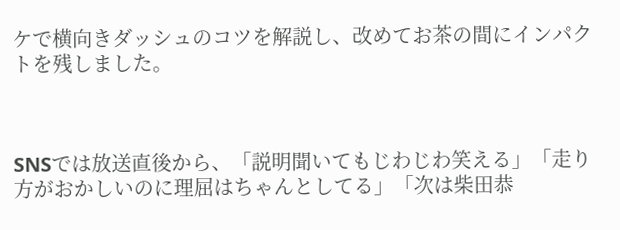ケで横向きダッシュのコツを解説し、改めてお茶の間にインパクトを残しました。



SNSでは放送直後から、「説明聞いてもじわじわ笑える」「走り方がおかしいのに理屈はちゃんとしてる」「次は柴田恭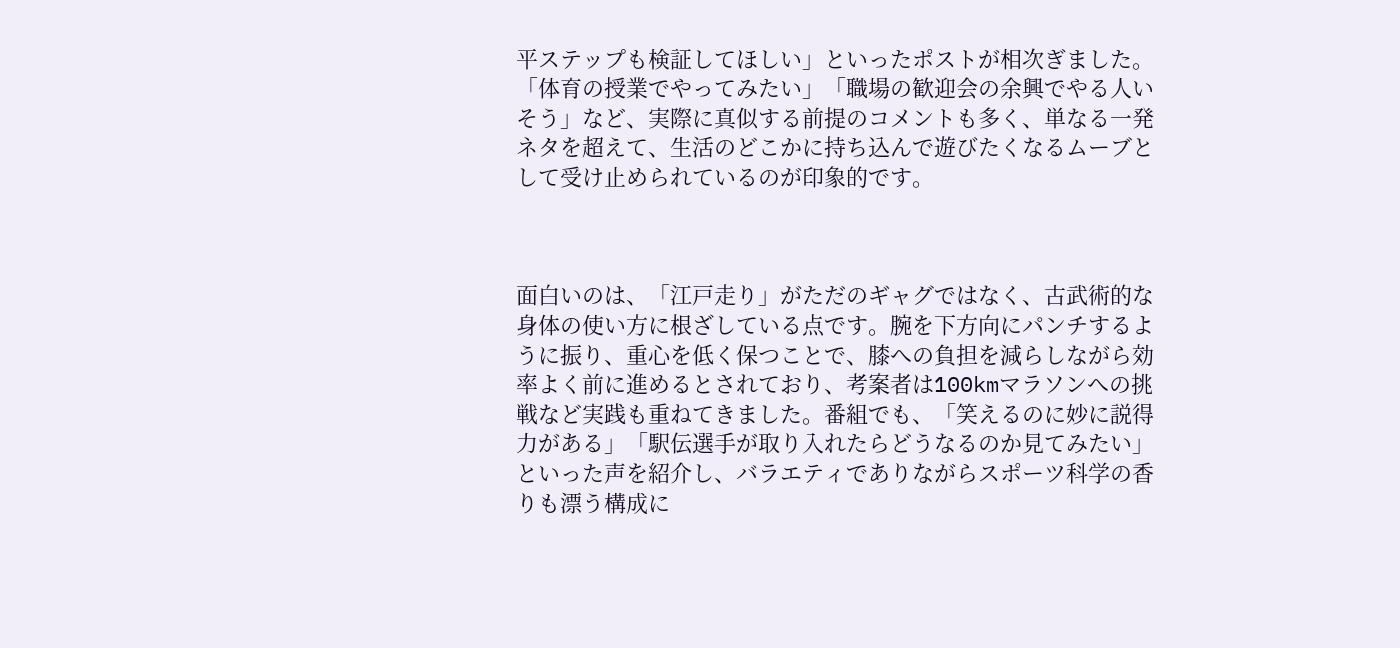平ステップも検証してほしい」といったポストが相次ぎました。「体育の授業でやってみたい」「職場の歓迎会の余興でやる人いそう」など、実際に真似する前提のコメントも多く、単なる一発ネタを超えて、生活のどこかに持ち込んで遊びたくなるムーブとして受け止められているのが印象的です。



面白いのは、「江戸走り」がただのギャグではなく、古武術的な身体の使い方に根ざしている点です。腕を下方向にパンチするように振り、重心を低く保つことで、膝への負担を減らしながら効率よく前に進めるとされており、考案者は100kmマラソンへの挑戦など実践も重ねてきました。番組でも、「笑えるのに妙に説得力がある」「駅伝選手が取り入れたらどうなるのか見てみたい」といった声を紹介し、バラエティでありながらスポーツ科学の香りも漂う構成に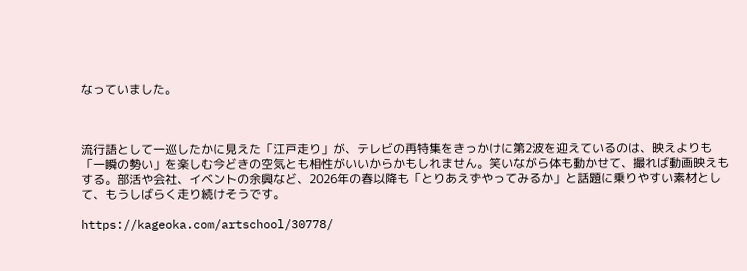なっていました。



流行語として一巡したかに見えた「江戸走り」が、テレビの再特集をきっかけに第2波を迎えているのは、映えよりも「一瞬の勢い」を楽しむ今どきの空気とも相性がいいからかもしれません。笑いながら体も動かせて、撮れば動画映えもする。部活や会社、イベントの余興など、2026年の春以降も「とりあえずやってみるか」と話題に乗りやすい素材として、もうしばらく走り続けそうです。

https://kageoka.com/artschool/30778/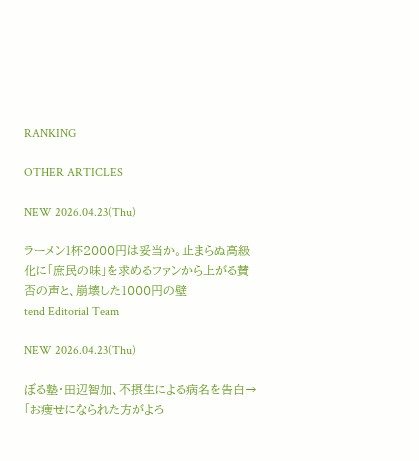RANKING

OTHER ARTICLES

NEW 2026.04.23(Thu)

ラーメン1杯2000円は妥当か。止まらぬ高級化に「庶民の味」を求めるファンから上がる賛否の声と、崩壊した1000円の壁
tend Editorial Team

NEW 2026.04.23(Thu)

ぼる塾・田辺智加、不摂生による病名を告白→「お痩せになられた方がよろ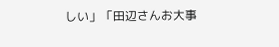しい」「田辺さんお大事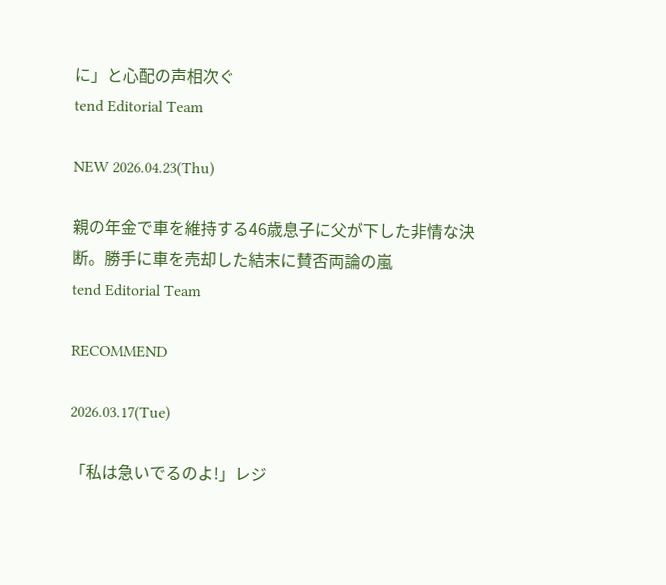に」と心配の声相次ぐ
tend Editorial Team

NEW 2026.04.23(Thu)

親の年金で車を維持する46歳息子に父が下した非情な決断。勝手に車を売却した結末に賛否両論の嵐
tend Editorial Team

RECOMMEND

2026.03.17(Tue)

「私は急いでるのよ!」レジ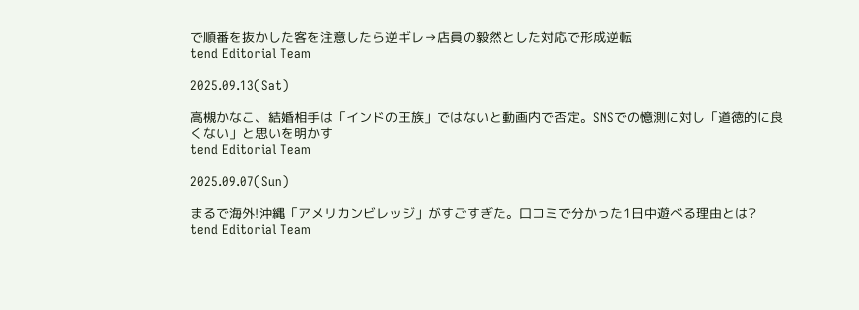で順番を抜かした客を注意したら逆ギレ→店員の毅然とした対応で形成逆転
tend Editorial Team

2025.09.13(Sat)

高槻かなこ、結婚相手は「インドの王族」ではないと動画内で否定。SNSでの憶測に対し「道徳的に良くない」と思いを明かす
tend Editorial Team

2025.09.07(Sun)

まるで海外!沖縄「アメリカンビレッジ」がすごすぎた。口コミで分かった1日中遊べる理由とは?
tend Editorial Team